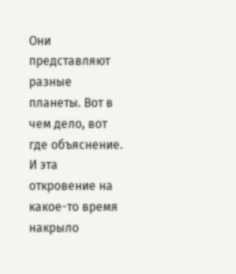Они представляют разные планеты. Вот в чем дело, вот где объяснение. И эта откровение на какое-то время накрыло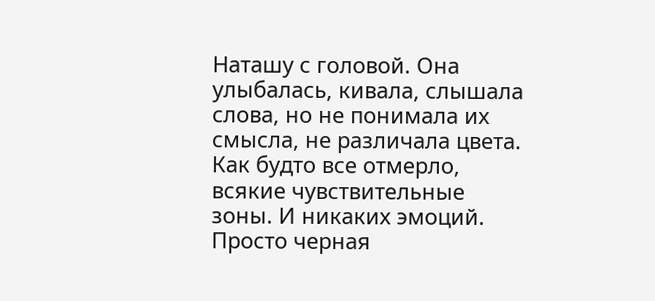Наташу с головой. Она улыбалась, кивала, слышала слова, но не понимала их смысла, не различала цвета. Как будто все отмерло, всякие чувствительные зоны. И никаких эмоций. Просто черная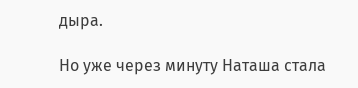дыра.

Но уже через минуту Наташа стала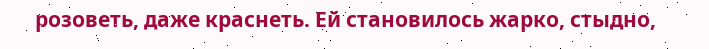розоветь, даже краснеть. Ей становилось жарко, стыдно,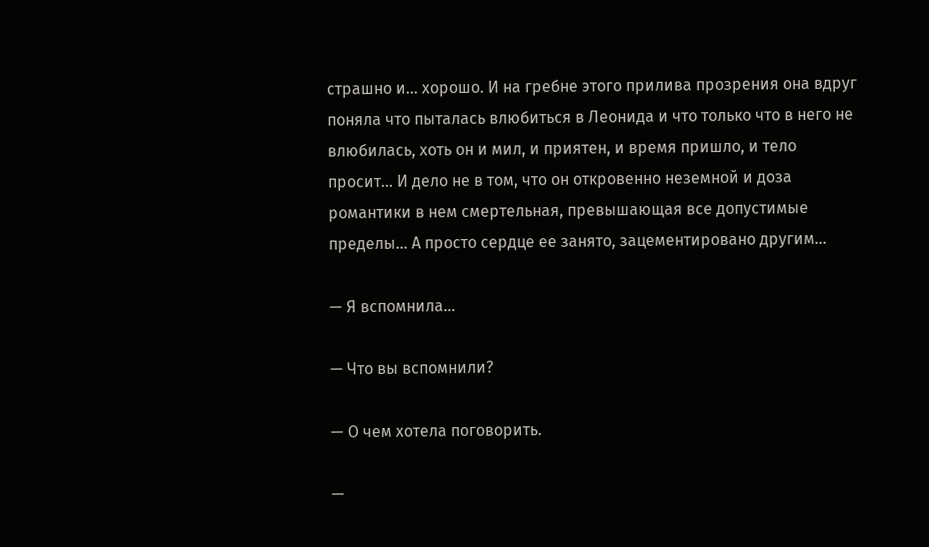страшно и… хорошо. И на гребне этого прилива прозрения она вдруг поняла что пыталась влюбиться в Леонида и что только что в него не влюбилась, хоть он и мил, и приятен, и время пришло, и тело просит… И дело не в том, что он откровенно неземной и доза романтики в нем смертельная, превышающая все допустимые пределы… А просто сердце ее занято, зацементировано другим…

— Я вспомнила…

— Что вы вспомнили?

— О чем хотела поговорить.

—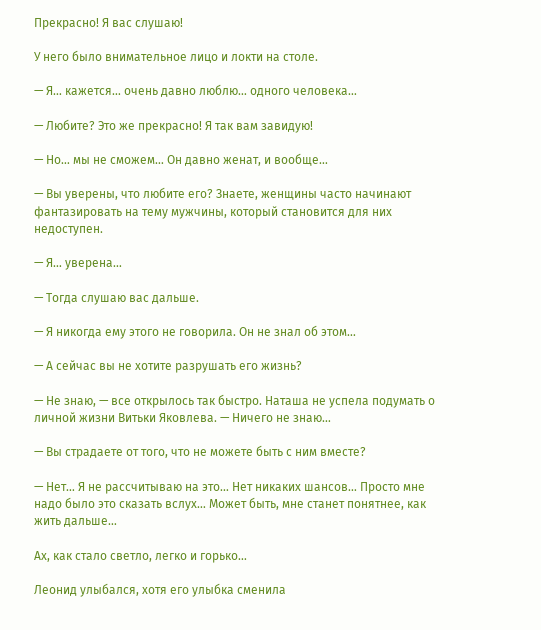Прекрасно! Я вас слушаю!

У него было внимательное лицо и локти на столе.

— Я… кажется… очень давно люблю… одного человека…

— Любите? Это же прекрасно! Я так вам завидую!

— Но… мы не сможем… Он давно женат, и вообще…

— Вы уверены, что любите его? Знаете, женщины часто начинают фантазировать на тему мужчины, который становится для них недоступен.

— Я… уверена…

— Тогда слушаю вас дальше.

— Я никогда ему этого не говорила. Он не знал об этом…

— А сейчас вы не хотите разрушать его жизнь?

— Не знаю, — все открылось так быстро. Наташа не успела подумать о личной жизни Витьки Яковлева. — Ничего не знаю…

— Вы страдаете от того, что не можете быть с ним вместе?

— Нет… Я не рассчитываю на это… Нет никаких шансов… Просто мне надо было это сказать вслух… Может быть, мне станет понятнее, как жить дальше…

Ах, как стало светло, легко и горько…

Леонид улыбался, хотя его улыбка сменила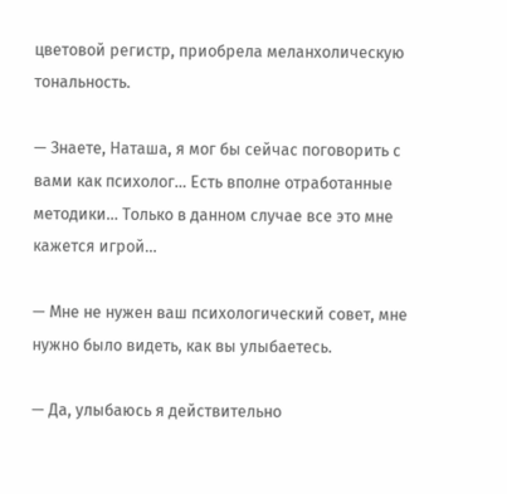цветовой регистр, приобрела меланхолическую тональность.

— Знаете, Наташа, я мог бы сейчас поговорить с вами как психолог… Есть вполне отработанные методики… Только в данном случае все это мне кажется игрой…

— Мне не нужен ваш психологический совет, мне нужно было видеть, как вы улыбаетесь.

— Да, улыбаюсь я действительно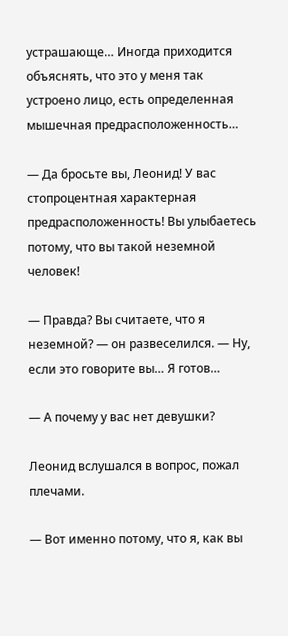устрашающе… Иногда приходится объяснять, что это у меня так устроено лицо, есть определенная мышечная предрасположенность…

— Да бросьте вы, Леонид! У вас стопроцентная характерная предрасположенность! Вы улыбаетесь потому, что вы такой неземной человек!

— Правда? Вы считаете, что я неземной? — он развеселился. — Ну, если это говорите вы… Я готов…

— А почему у вас нет девушки?

Леонид вслушался в вопрос, пожал плечами.

— Вот именно потому, что я, как вы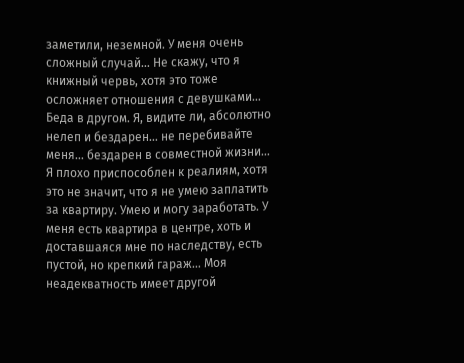заметили, неземной. У меня очень сложный случай… Не скажу, что я книжный червь, хотя это тоже осложняет отношения с девушками… Беда в другом. Я, видите ли, абсолютно нелеп и бездарен… не перебивайте меня… бездарен в совместной жизни… Я плохо приспособлен к реалиям, хотя это не значит, что я не умею заплатить за квартиру. Умею и могу заработать. У меня есть квартира в центре, хоть и доставшаяся мне по наследству, есть пустой, но крепкий гараж… Моя неадекватность имеет другой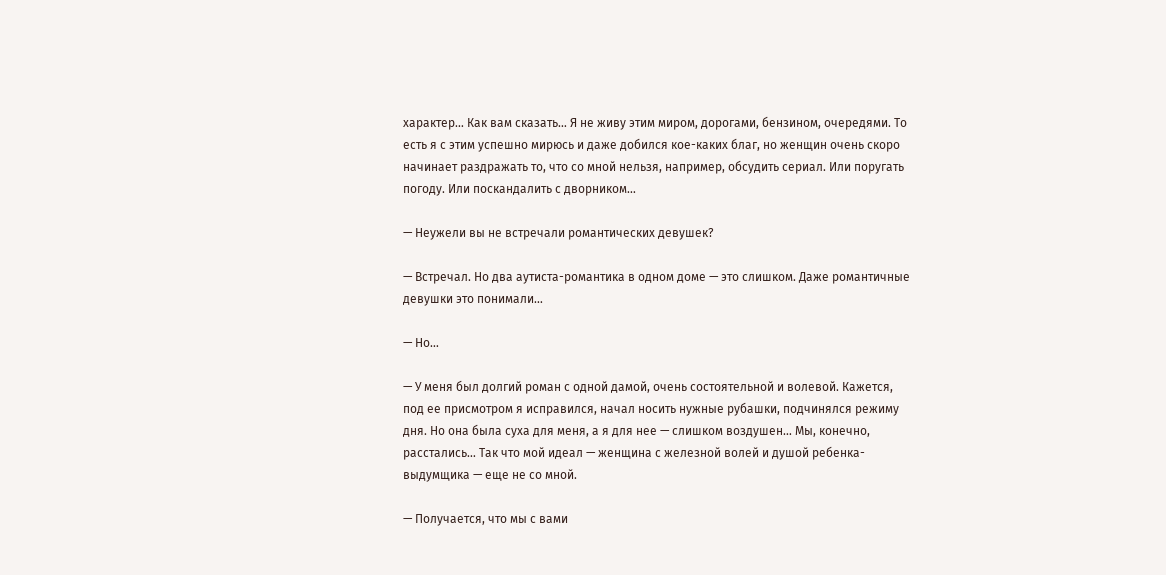характер… Как вам сказать… Я не живу этим миром, дорогами, бензином, очередями. То есть я с этим успешно мирюсь и даже добился кое-каких благ, но женщин очень скоро начинает раздражать то, что со мной нельзя, например, обсудить сериал. Или поругать погоду. Или поскандалить с дворником…

— Неужели вы не встречали романтических девушек?

— Встречал. Но два аутиста-романтика в одном доме — это слишком. Даже романтичные девушки это понимали…

— Но…

— У меня был долгий роман с одной дамой, очень состоятельной и волевой. Кажется, под ее присмотром я исправился, начал носить нужные рубашки, подчинялся режиму дня. Но она была суха для меня, а я для нее — слишком воздушен… Мы, конечно, расстались… Так что мой идеал — женщина с железной волей и душой ребенка-выдумщика — еще не со мной.

— Получается, что мы с вами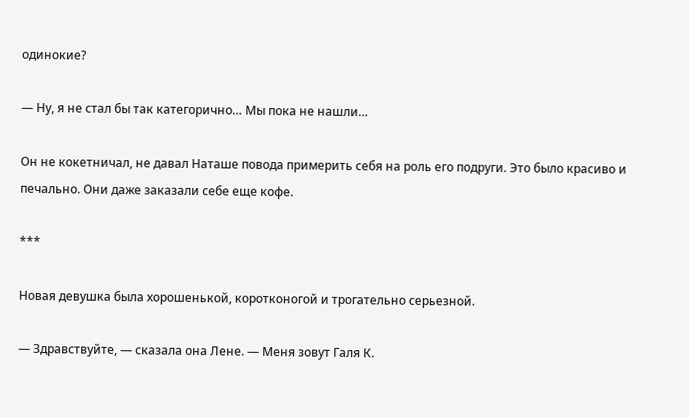одинокие?

— Ну, я не стал бы так категорично… Мы пока не нашли…

Он не кокетничал, не давал Наташе повода примерить себя на роль его подруги. Это было красиво и печально. Они даже заказали себе еще кофе.

***

Новая девушка была хорошенькой, коротконогой и трогательно серьезной.

— Здравствуйте, — сказала она Лене. — Меня зовут Галя К.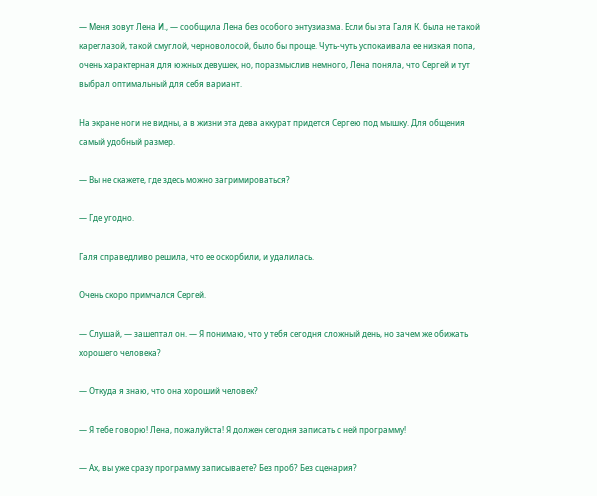— Меня зовут Лена И., — сообщила Лена без особого энтузиазма. Если бы эта Галя К. была не такой кареглазой, такой смуглой, черноволосой, было бы проще. Чуть-чуть успокаивала ее низкая попа, очень характерная для южных девушек, но, поразмыслив немного, Лена поняла, что Сергей и тут выбрал оптимальный для себя вариант.

На экране ноги не видны, а в жизни эта дева аккурат придется Сергею под мышку. Для общения самый удобный размер.

— Вы не скажете, где здесь можно загримироваться?

— Где угодно.

Галя справедливо решила, что ее оскорбили, и удалилась.

Очень скоро примчался Сергей.

— Слушай, — зашептал он. — Я понимаю, что у тебя сегодня сложный день, но зачем же обижать хорошего человека?

— Откуда я знаю, что она хороший человек?

— Я тебе говорю! Лена, пожалуйста! Я должен сегодня записать с ней программу!

— Ах, вы уже сразу программу записываете? Без проб? Без сценария?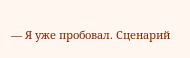— Я уже пробовал. Сценарий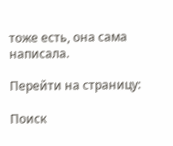тоже есть, она сама написала.

Перейти на страницу:

Поиск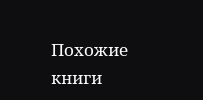Похожие книги